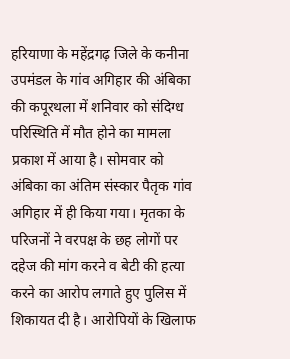हरियाणा के महेंद्रगढ़ जिले के कनीना उपमंडल के गांव अगिहार की अंबिका की कपूरथला में शनिवार को संदिग्ध परिस्थिति में मौत होने का मामला प्रकाश में आया है। सोमवार को अंबिका का अंतिम संस्कार पैतृक गांव अगिहार में ही किया गया। मृतका के परिजनों ने वरपक्ष के छह लोगों पर दहेज की मांग करने व बेटी की हत्या करने का आरोप लगाते हुए पुलिस में शिकायत दी है। आरोपियों के खिलाफ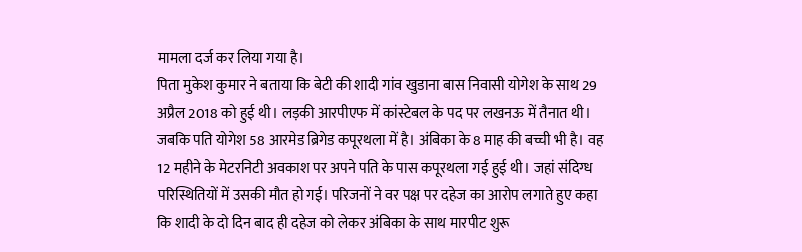मामला दर्ज कर लिया गया है।
पिता मुकेश कुमार ने बताया कि बेटी की शादी गांव खुडाना बास निवासी योगेश के साथ 29 अप्रैल 2018 को हुई थी। लड़की आरपीएफ में कांस्टेबल के पद पर लखनऊ में तैनात थी। जबकि पति योगेश 58 आरमेड ब्रिगेड कपूरथला में है। अंबिका के 8 माह की बच्ची भी है। वह 12 महीने के मेटरनिटी अवकाश पर अपने पति के पास कपूरथला गई हुई थी। जहां संदिग्ध परिस्थितियों में उसकी मौत हो गई। परिजनों ने वर पक्ष पर दहेज का आरोप लगाते हुए कहा कि शादी के दो दिन बाद ही दहेज को लेकर अंबिका के साथ मारपीट शुरू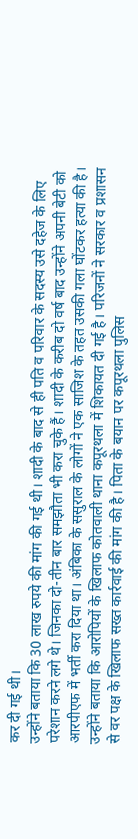कर दी गई थी।
उन्होंने बताया कि 30 लाख रुपये की मांग की गई थी। शादी के बाद से ही पति व परिवार के सदस्य उसे दहेज के लिए परेशान करने लगे थे। जिनका दो-तीन बार समझौता भी करा चुके हैं। शादी के करीब दो वर्ष बाद उन्होंने अपनी बेटी को आरपीएफ में भर्ती करा दिया था। अंबिका के ससुराल के लोगों ने एक साजिश के तहत उसकी गला घोंटकर हत्या की है।
उन्होंने बताया कि आरोपियों के खिलाफ कोतवाली थाना कपूरथला में शिकायत दी गई है। परिजनों ने सरकार व प्रशासन से वर पक्ष के खिलाफ सख्त कार्रवाई की मांग की है। पिता के बयान पर कपूरथला पुलिस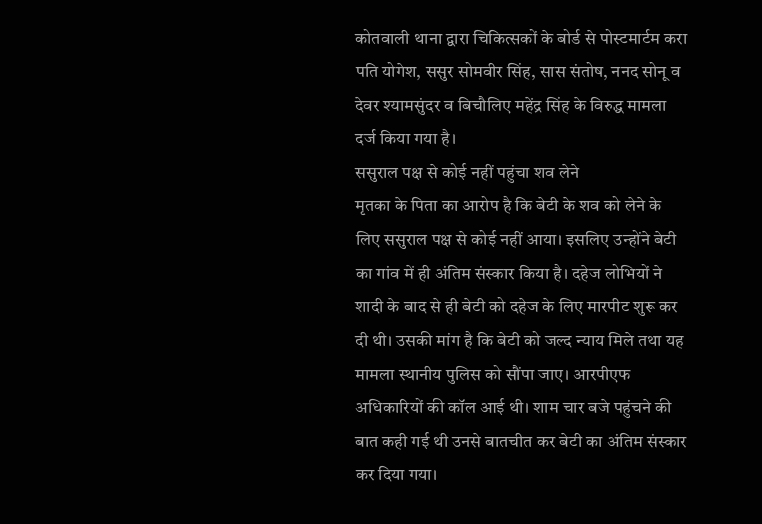कोतवाली थाना द्वारा चिकित्सकों के बोर्ड से पोस्टमार्टम करा पति योगेश, ससुर सोमवीर सिंह, सास संतोष, ननद सोनू व देवर श्यामसुंदर व बिचौलिए महेंद्र सिंह के विरुद्ध मामला दर्ज किया गया है।
ससुराल पक्ष से कोई नहीं पहुंचा शव लेने
मृतका के पिता का आरोप है कि बेटी के शव को लेने के लिए ससुराल पक्ष से कोई नहीं आया। इसलिए उन्होंने बेटी का गांव में ही अंतिम संस्कार किया है। दहेज लोभियों ने शादी के बाद से ही बेटी को दहेज के लिए मारपीट शुरू कर दी थी। उसकी मांग है कि बेटी को जल्द न्याय मिले तथा यह मामला स्थानीय पुलिस को सौंपा जाए। आरपीएफ अधिकारियों की कॉल आई थी। शाम चार बजे पहुंचने की बात कही गई थी उनसे बातचीत कर बेटी का अंतिम संस्कार कर दिया गया।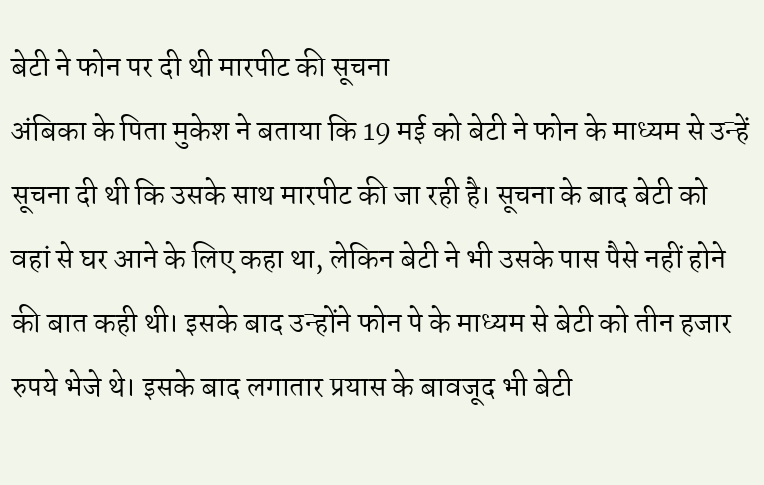बेटी ने फोन पर दी थी मारपीट की सूचना
अंबिका के पिता मुकेश ने बताया कि 19 मई को बेटी ने फोन के माध्यम से उन्हें सूचना दी थी कि उसके साथ मारपीट की जा रही है। सूचना के बाद बेटी को वहां से घर आने के लिए कहा था, लेकिन बेटी ने भी उसके पास पैसे नहीं होने की बात कही थी। इसके बाद उन्होंने फोन पे के माध्यम से बेटी को तीन हजार रुपये भेजे थे। इसके बाद लगातार प्रयास के बावजूद भी बेटी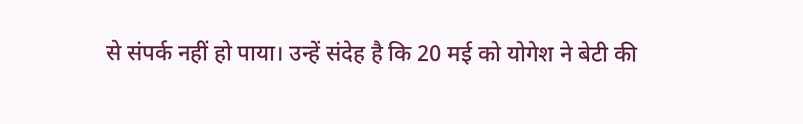से संपर्क नहीं हो पाया। उन्हें संदेह है कि 20 मई को योगेश ने बेटी की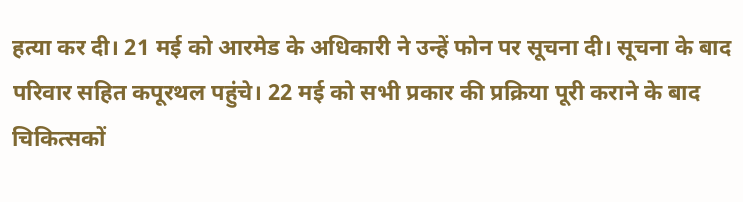हत्या कर दी। 21 मई को आरमेड के अधिकारी ने उन्हें फोन पर सूचना दी। सूचना के बाद परिवार सहित कपूरथल पहुंचे। 22 मई को सभी प्रकार की प्रक्रिया पूरी कराने के बाद चिकित्सकों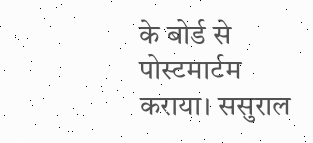के बोर्ड से पोस्टमार्टम कराया। ससुराल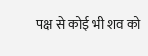पक्ष से कोई भी शव को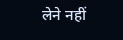लेने नहीं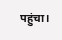पहुंचा।